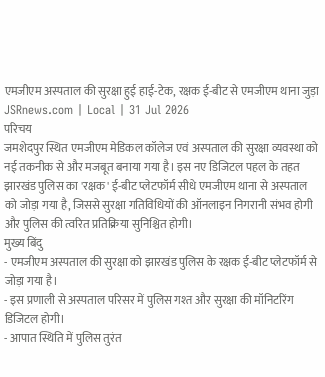एमजीएम अस्पताल की सुरक्षा हुई हाई-टेक, रक्षक ई-बीट से एमजीएम थाना जुड़ा
JSRnews.com | Local | 31 Jul 2026
परिचय
जमशेदपुर स्थित एमजीएम मेडिकल कॉलेज एवं अस्पताल की सुरक्षा व्यवस्था को नई तकनीक से और मजबूत बनाया गया है। इस नए डिजिटल पहल के तहत झारखंड पुलिस का 'रक्षक' ई-बीट प्लेटफॉर्म सीधे एमजीएम थाना से अस्पताल को जोड़ा गया है, जिससे सुरक्षा गतिविधियों की ऑनलाइन निगरानी संभव होगी और पुलिस की त्वरित प्रतिक्रिया सुनिश्चित होगी।
मुख्य बिंदु
- एमजीएम अस्पताल की सुरक्षा को झारखंड पुलिस के रक्षक ई-बीट प्लेटफॉर्म से जोड़ा गया है।
- इस प्रणाली से अस्पताल परिसर में पुलिस गश्त और सुरक्षा की मॉनिटरिंग डिजिटल होगी।
- आपात स्थिति में पुलिस तुरंत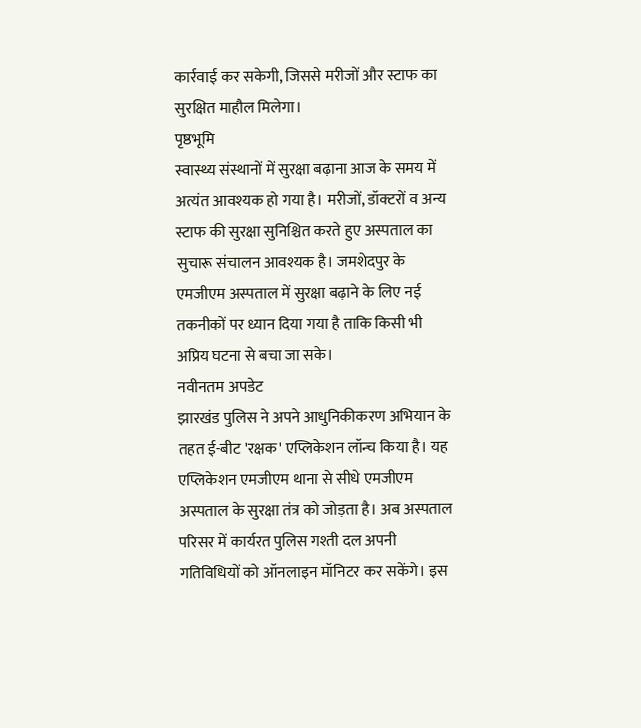कार्रवाई कर सकेगी, जिससे मरीजों और स्टाफ का सुरक्षित माहौल मिलेगा।
पृष्ठभूमि
स्वास्थ्य संस्थानों में सुरक्षा बढ़ाना आज के समय में अत्यंत आवश्यक हो गया है। मरीजों, डॉक्टरों व अन्य स्टाफ की सुरक्षा सुनिश्चित करते हुए अस्पताल का सुचारू संचालन आवश्यक है। जमशेदपुर के एमजीएम अस्पताल में सुरक्षा बढ़ाने के लिए नई तकनीकों पर ध्यान दिया गया है ताकि किसी भी अप्रिय घटना से बचा जा सके।
नवीनतम अपडेट
झारखंड पुलिस ने अपने आधुनिकीकरण अभियान के तहत ई-बीट 'रक्षक' एप्लिकेशन लॉन्च किया है। यह एप्लिकेशन एमजीएम थाना से सीधे एमजीएम अस्पताल के सुरक्षा तंत्र को जोड़ता है। अब अस्पताल परिसर में कार्यरत पुलिस गश्ती दल अपनी गतिविधियों को ऑनलाइन मॉनिटर कर सकेंगे। इस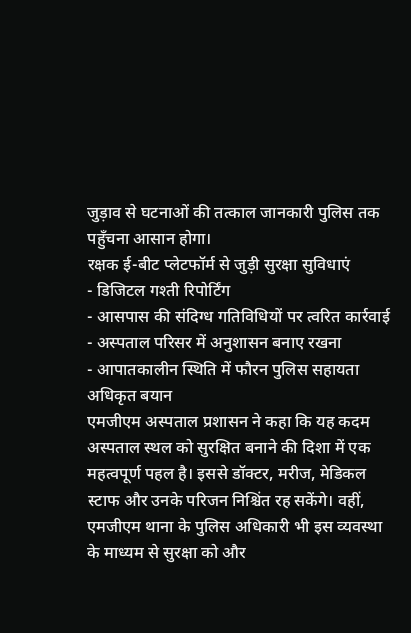जुड़ाव से घटनाओं की तत्काल जानकारी पुलिस तक पहुँचना आसान होगा।
रक्षक ई-बीट प्लेटफॉर्म से जुड़ी सुरक्षा सुविधाएं
- डिजिटल गश्ती रिपोर्टिंग
- आसपास की संदिग्ध गतिविधियों पर त्वरित कार्रवाई
- अस्पताल परिसर में अनुशासन बनाए रखना
- आपातकालीन स्थिति में फौरन पुलिस सहायता
अधिकृत बयान
एमजीएम अस्पताल प्रशासन ने कहा कि यह कदम अस्पताल स्थल को सुरक्षित बनाने की दिशा में एक महत्वपूर्ण पहल है। इससे डॉक्टर, मरीज, मेडिकल स्टाफ और उनके परिजन निश्चिंत रह सकेंगे। वहीं, एमजीएम थाना के पुलिस अधिकारी भी इस व्यवस्था के माध्यम से सुरक्षा को और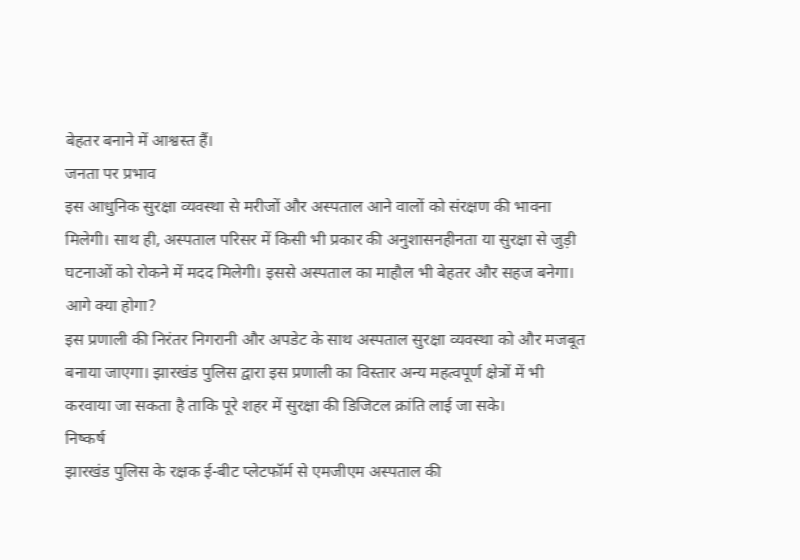बेहतर बनाने में आश्वस्त हैं।
जनता पर प्रभाव
इस आधुनिक सुरक्षा व्यवस्था से मरीजों और अस्पताल आने वालों को संरक्षण की भावना मिलेगी। साथ ही, अस्पताल परिसर में किसी भी प्रकार की अनुशासनहीनता या सुरक्षा से जुड़ी घटनाओं को रोकने में मदद मिलेगी। इससे अस्पताल का माहौल भी बेहतर और सहज बनेगा।
आगे क्या होगा?
इस प्रणाली की निरंतर निगरानी और अपडेट के साथ अस्पताल सुरक्षा व्यवस्था को और मजबूत बनाया जाएगा। झारखंड पुलिस द्वारा इस प्रणाली का विस्तार अन्य महत्वपूर्ण क्षेत्रों में भी करवाया जा सकता है ताकि पूरे शहर में सुरक्षा की डिजिटल क्रांति लाई जा सके।
निष्कर्ष
झारखंड पुलिस के रक्षक ई-बीट प्लेटफॉर्म से एमजीएम अस्पताल की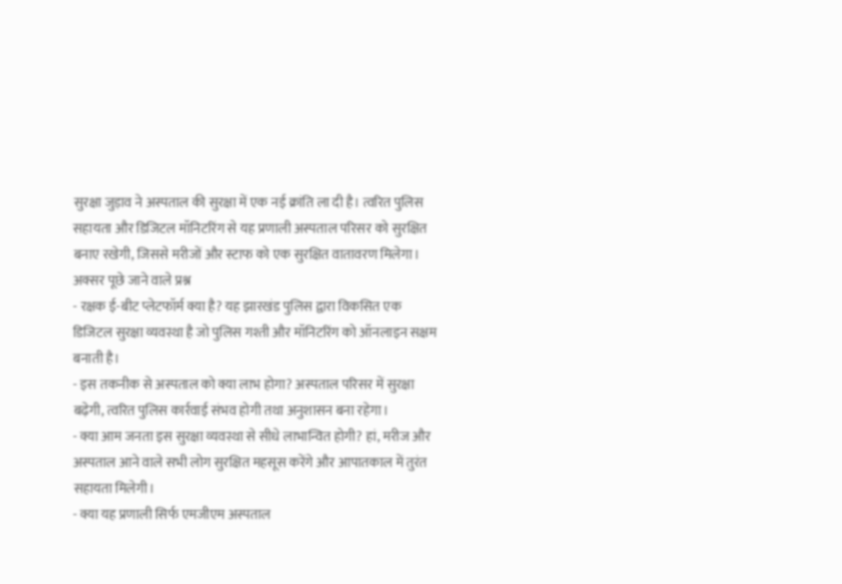सुरक्षा जुड़ाव ने अस्पताल की सुरक्षा में एक नई क्रांति ला दी है। त्वरित पुलिस सहायता और डिजिटल मॉनिटरिंग से यह प्रणाली अस्पताल परिसर को सुरक्षित बनाए रखेगी, जिससे मरीजों और स्टाफ को एक सुरक्षित वातावरण मिलेगा।
अक्सर पूछे जाने वाले प्रश्न
- रक्षक ई-बीट प्लेटफॉर्म क्या है? यह झारखंड पुलिस द्वारा विकसित एक डिजिटल सुरक्षा व्यवस्था है जो पुलिस गश्ती और मॉनिटरिंग को ऑनलाइन सक्षम बनाती है।
- इस तकनीक से अस्पताल को क्या लाभ होगा? अस्पताल परिसर में सुरक्षा बढ़ेगी, त्वरित पुलिस कार्रवाई संभव होगी तथा अनुशासन बना रहेगा।
- क्या आम जनता इस सुरक्षा व्यवस्था से सीधे लाभान्वित होगी? हां, मरीज और अस्पताल आने वाले सभी लोग सुरक्षित महसूस करेंगे और आपातकाल में तुरंत सहायता मिलेगी।
- क्या यह प्रणाली सिर्फ एमजीएम अस्पताल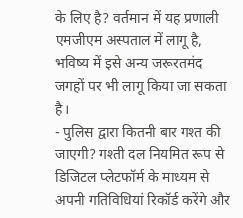के लिए है? वर्तमान में यह प्रणाली एमजीएम अस्पताल में लागू है, भविष्य में इसे अन्य जरूरतमंद जगहों पर भी लागू किया जा सकता है।
- पुलिस द्वारा कितनी बार गश्त की जाएगी? गश्ती दल नियमित रूप से डिजिटल प्लेटफॉर्म के माध्यम से अपनी गतिविधियां रिकॉर्ड करेंगे और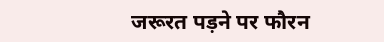जरूरत पड़ने पर फौरन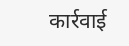कार्रवाई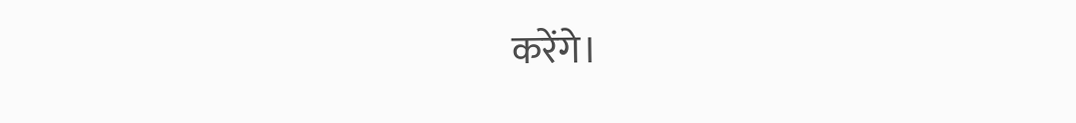करेंगे।